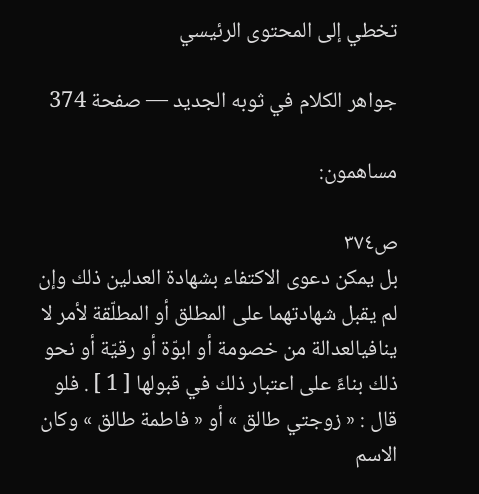تخطي إلى المحتوى الرئيسي

جواهر الكلام في ثوبه الجديد — صفحة 374

مساهمون:

ص٣٧٤
بل يمكن دعوى الاكتفاء بشهادة العدلين ذلك وإن لم يقبل شهادتهما على المطلق أو المطلّقة لأمر لا ينافيالعدالة من خصومة أو ابوّة أو رقيّة أو نحو ذلك بناءً على اعتبار ذلك في قبولها [ 1 ] . فلو قال : « زوجتي طالق » أو « فاطمة طالق » وكان الاسم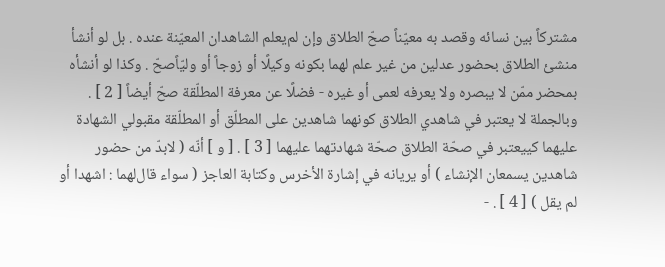مشتركاً بين نسائه وقصد به معيّناً صحّ الطلاق وإن لم‌يعلم الشاهدان المعيّنة عنده . بل لو أنشأ منشئ الطلاق بحضور عدلين من غير علم لهما بكونه وكيلًا أو زوجاً أو وليّاًصحّ . وكذا لو أنشأه بمحضر ممّن لا يبصره ولا يعرفه لعمى أو غيره - فضلًا عن معرفة المطلّقة صحّ أيضاً [ 2 ] . وبالجملة لا يعتبر في شاهدي الطلاق كونهما شاهدين على المطلّق أو المطلّقة مقبولي الشهادة عليهما كييعتبر في صحّة الطلاق صحّة شهادتهما عليهما [ 3 ] . [ و ] أنّه ( لابدّ من حضور شاهدين يسمعان الإنشاء ) أو يريانه في إشارة الأخرس وكتابة العاجز ( سواء قال‌لهما : اشهدا أو لم يقل ) [ 4 ] . -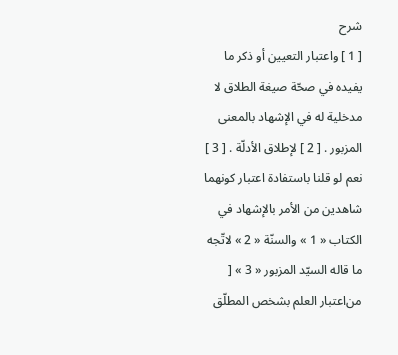شرح
[ 1 ] واعتبار التعيين أو ذكر ما يفيده في صحّة صيغة الطلاق لا مدخلية له في الإشهاد بالمعنى المزبور . [ 2 ] لإطلاق الأدلّة . [ 3 ] نعم لو قلنا باستفادة اعتبار كونهما شاهدين من الأمر بالإشهاد في الكتاب « 1 » والسنّة « 2 » لاتّجه ما قاله السيّد المزبور « 3 » [ من‌اعتبار العلم بشخص المطلّق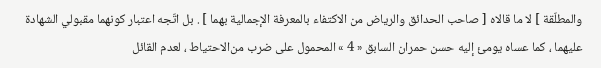والمطلّقة ] لا ما قالاه [ صاحب الحدائق والرياض من الاكتفاء بالمعرفة الإجمالية بهما ] . بل اتّجه اعتبار كونهما مقبولي الشهادة عليهما ، كما عساه يومئ إليه حسن حمران السابق « 4 » المحمول على ضرب من‌الاحتياط ، لعدم القائل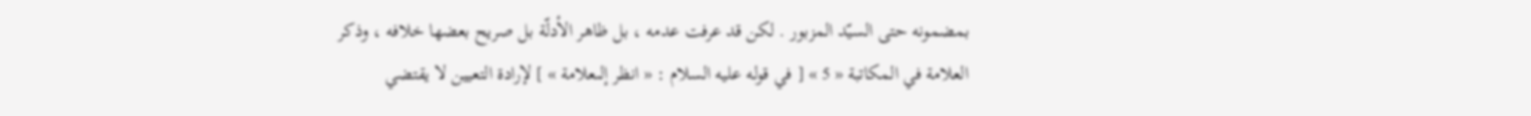بمضمونه حتى السيّد المزبور . لكن قد عرفت عدمه ، بل ظاهر الأدلّة بل صريح بعضها خلافه ، وذكر العلامة في المكاتبة « 5 » [ في قوله عليه السلام : « انظر إلىعلامة » ] لإرادة التعيين لا يقتضي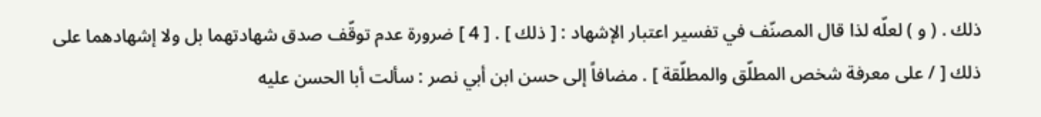ذلك . ( و ) لعلّه لذا قال المصنّف في تفسير اعتبار الإشهاد : [ ذلك ] . [ 4 ] ضرورة عدم توقّف صدق شهادتهما بل ولا إشهادهما على ذلك [ / على معرفة شخص المطلّق والمطلّقة ] . مضافاً إلى حسن ابن أبي نصر : سألت أبا الحسن عليه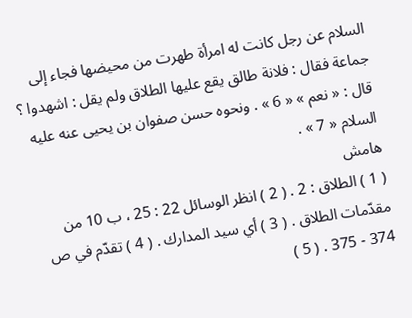السلام عن رجل كانت له امرأة طهرت من محيضها فجاء إلى جماعة فقال : فلانة طالق يقع عليها الطلاق ولم يقل : اشهدوا ؟ قال : « نعم » « 6 » . ونحوه حسن صفوان بن يحيى عنه عليه السلام « 7 » .
هامش
( 1 ) الطلاق : 2 . ( 2 ) انظر الوسائل 22 : 25 ، ب 10 من مقدّمات الطلاق . ( 3 ) أي سيد المدارك . ( 4 ) تقدّم في ص 374 - 375 . ( 5 )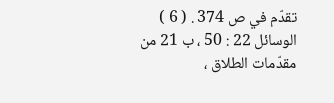تقدّم في ص 374 . ( 6 ) الوسائل 22 : 50 ، ب 21 من مقدّمات الطلاق ،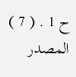ح 1 . ( 7 ) المصدر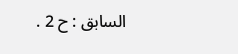السابق : ح 2 .